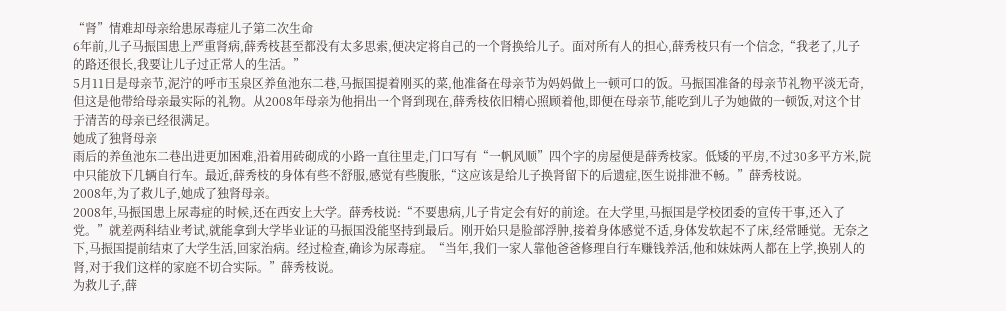“肾”情难却母亲给患尿毒症儿子第二次生命
6年前,儿子马振国患上严重肾病,薛秀枝甚至都没有太多思索,便决定将自己的一个肾换给儿子。面对所有人的担心,薛秀枝只有一个信念,“我老了,儿子的路还很长,我要让儿子过正常人的生活。”
5月11日是母亲节,泥泞的呼市玉泉区养鱼池东二巷,马振国提着刚买的菜,他准备在母亲节为妈妈做上一顿可口的饭。马振国准备的母亲节礼物平淡无奇,但这是他带给母亲最实际的礼物。从2008年母亲为他捐出一个肾到现在,薛秀枝依旧精心照顾着他,即便在母亲节,能吃到儿子为她做的一顿饭,对这个甘于清苦的母亲已经很满足。
她成了独肾母亲
雨后的养鱼池东二巷出进更加困难,沿着用砖砌成的小路一直往里走,门口写有“一帆风顺”四个字的房屋便是薛秀枝家。低矮的平房,不过30多平方米,院中只能放下几辆自行车。最近,薛秀枝的身体有些不舒服,感觉有些腹胀,“这应该是给儿子换肾留下的后遗症,医生说排泄不畅。”薛秀枝说。
2008年,为了救儿子,她成了独肾母亲。
2008年,马振国患上尿毒症的时候,还在西安上大学。薛秀枝说:“不要患病,儿子肯定会有好的前途。在大学里,马振国是学校团委的宣传干事,还入了党。”就差两科结业考试,就能拿到大学毕业证的马振国没能坚持到最后。刚开始只是脸部浮肿,接着身体感觉不适,身体发软起不了床,经常睡觉。无奈之下,马振国提前结束了大学生活,回家治病。经过检查,确诊为尿毒症。“当年,我们一家人靠他爸爸修理自行车赚钱养活,他和妹妹两人都在上学,换别人的肾,对于我们这样的家庭不切合实际。”薛秀枝说。
为救儿子,薛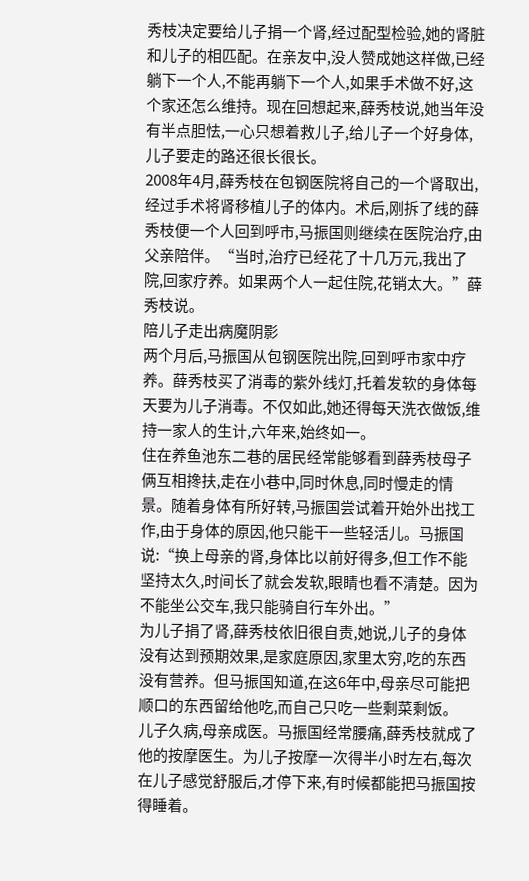秀枝决定要给儿子捐一个肾,经过配型检验,她的肾脏和儿子的相匹配。在亲友中,没人赞成她这样做,已经躺下一个人,不能再躺下一个人,如果手术做不好,这个家还怎么维持。现在回想起来,薛秀枝说,她当年没有半点胆怯,一心只想着救儿子,给儿子一个好身体,儿子要走的路还很长很长。
2008年4月,薛秀枝在包钢医院将自己的一个肾取出,经过手术将肾移植儿子的体内。术后,刚拆了线的薛秀枝便一个人回到呼市,马振国则继续在医院治疗,由父亲陪伴。“当时,治疗已经花了十几万元,我出了院,回家疗养。如果两个人一起住院,花销太大。”薛秀枝说。
陪儿子走出病魔阴影
两个月后,马振国从包钢医院出院,回到呼市家中疗养。薛秀枝买了消毒的紫外线灯,托着发软的身体每天要为儿子消毒。不仅如此,她还得每天洗衣做饭,维持一家人的生计,六年来,始终如一。
住在养鱼池东二巷的居民经常能够看到薛秀枝母子俩互相搀扶,走在小巷中,同时休息,同时慢走的情景。随着身体有所好转,马振国尝试着开始外出找工作,由于身体的原因,他只能干一些轻活儿。马振国说:“换上母亲的肾,身体比以前好得多,但工作不能坚持太久,时间长了就会发软,眼睛也看不清楚。因为不能坐公交车,我只能骑自行车外出。”
为儿子捐了肾,薛秀枝依旧很自责,她说,儿子的身体没有达到预期效果,是家庭原因,家里太穷,吃的东西没有营养。但马振国知道,在这6年中,母亲尽可能把顺口的东西留给他吃,而自己只吃一些剩菜剩饭。
儿子久病,母亲成医。马振国经常腰痛,薛秀枝就成了他的按摩医生。为儿子按摩一次得半小时左右,每次在儿子感觉舒服后,才停下来,有时候都能把马振国按得睡着。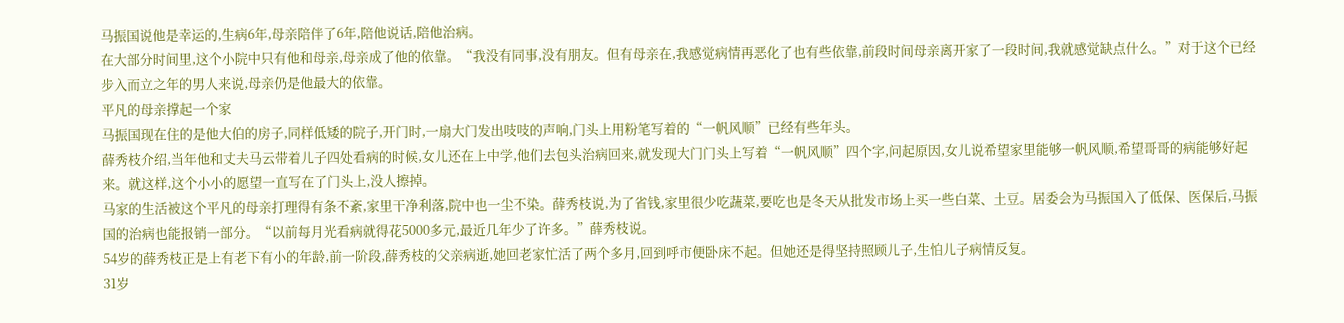马振国说他是幸运的,生病6年,母亲陪伴了6年,陪他说话,陪他治病。
在大部分时间里,这个小院中只有他和母亲,母亲成了他的依靠。“我没有同事,没有朋友。但有母亲在,我感觉病情再恶化了也有些依靠,前段时间母亲离开家了一段时间,我就感觉缺点什么。”对于这个已经步入而立之年的男人来说,母亲仍是他最大的依靠。
平凡的母亲撑起一个家
马振国现在住的是他大伯的房子,同样低矮的院子,开门时,一扇大门发出吱吱的声响,门头上用粉笔写着的“一帆风顺”已经有些年头。
薛秀枝介绍,当年他和丈夫马云带着儿子四处看病的时候,女儿还在上中学,他们去包头治病回来,就发现大门门头上写着“一帆风顺”四个字,问起原因,女儿说希望家里能够一帆风顺,希望哥哥的病能够好起来。就这样,这个小小的愿望一直写在了门头上,没人擦掉。
马家的生活被这个平凡的母亲打理得有条不紊,家里干净利落,院中也一尘不染。薛秀枝说,为了省钱,家里很少吃蔬菜,要吃也是冬天从批发市场上买一些白菜、土豆。居委会为马振国入了低保、医保后,马振国的治病也能报销一部分。“以前每月光看病就得花5000多元,最近几年少了许多。”薛秀枝说。
54岁的薛秀枝正是上有老下有小的年龄,前一阶段,薛秀枝的父亲病逝,她回老家忙活了两个多月,回到呼市便卧床不起。但她还是得坚持照顾儿子,生怕儿子病情反复。
31岁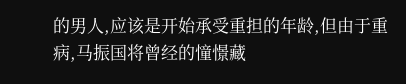的男人,应该是开始承受重担的年龄,但由于重病,马振国将曾经的憧憬藏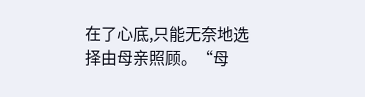在了心底,只能无奈地选择由母亲照顾。“母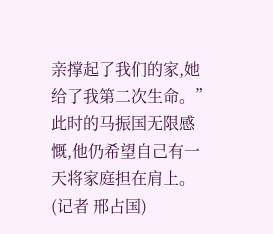亲撑起了我们的家,她给了我第二次生命。”此时的马振国无限感慨,他仍希望自己有一天将家庭担在肩上。(记者 邢占国)